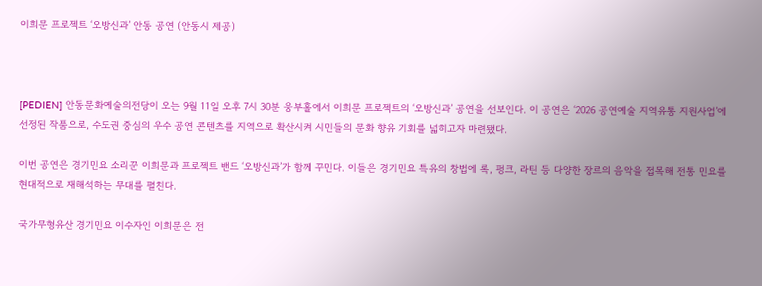이희문 프로젝트 ‘오방신과’ 안동 공연 (안동시 제공)



[PEDIEN] 안동문화예술의전당이 오는 9월 11일 오후 7시 30분 웅부홀에서 이희문 프로젝트의 ‘오방신과’ 공연을 선보인다. 이 공연은 ‘2026 공연예술 지역유통 지원사업’에 선정된 작품으로, 수도권 중심의 우수 공연 콘텐츠를 지역으로 확산시켜 시민들의 문화 향유 기회를 넓히고자 마련됐다.

이번 공연은 경기민요 소리꾼 이희문과 프로젝트 밴드 ‘오방신과’가 함께 꾸민다. 이들은 경기민요 특유의 창법에 록, 펑크, 라틴 등 다양한 장르의 음악을 접목해 전통 민요를 현대적으로 재해석하는 무대를 펼친다.

국가무형유산 경기민요 이수자인 이희문은 전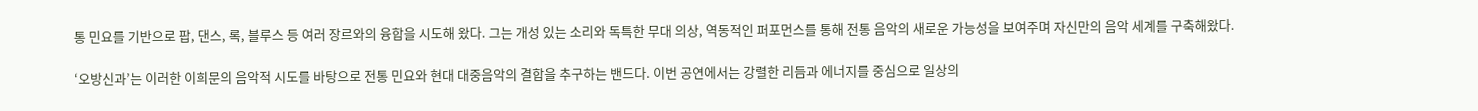통 민요를 기반으로 팝, 댄스, 록, 블루스 등 여러 장르와의 융합을 시도해 왔다. 그는 개성 있는 소리와 독특한 무대 의상, 역동적인 퍼포먼스를 통해 전통 음악의 새로운 가능성을 보여주며 자신만의 음악 세계를 구축해왔다.

‘오방신과’는 이러한 이희문의 음악적 시도를 바탕으로 전통 민요와 현대 대중음악의 결합을 추구하는 밴드다. 이번 공연에서는 강렬한 리듬과 에너지를 중심으로 일상의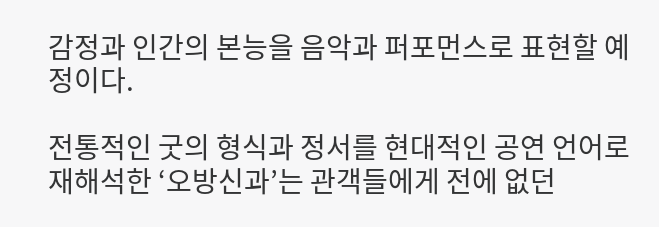감정과 인간의 본능을 음악과 퍼포먼스로 표현할 예정이다.

전통적인 굿의 형식과 정서를 현대적인 공연 언어로 재해석한 ‘오방신과’는 관객들에게 전에 없던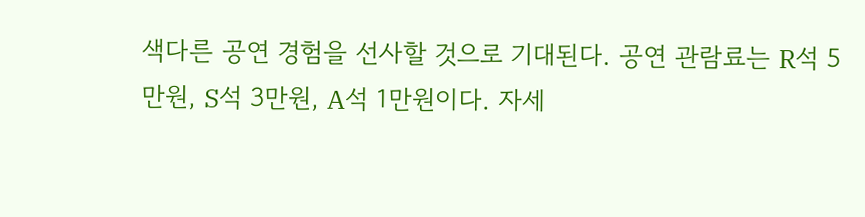색다른 공연 경험을 선사할 것으로 기대된다. 공연 관람료는 R석 5만원, S석 3만원, A석 1만원이다. 자세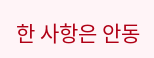한 사항은 안동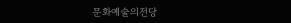문화예술의전당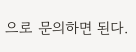으로 문의하면 된다.